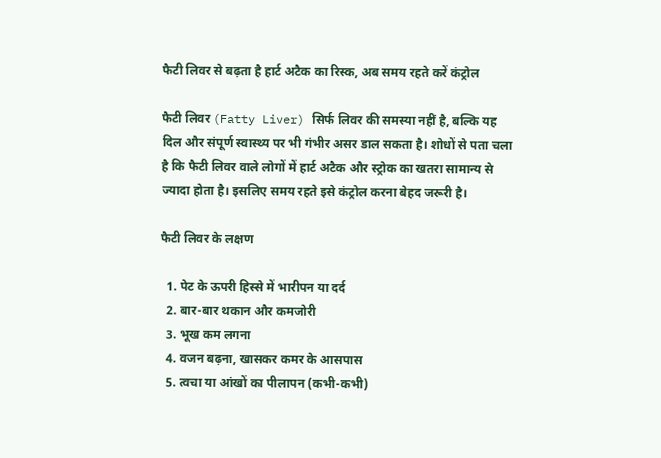फैटी लिवर से बढ़ता है हार्ट अटैक का रिस्क, अब समय रहते करें कंट्रोल

फैटी लिवर (Fatty Liver) सिर्फ लिवर की समस्या नहीं है, बल्कि यह दिल और संपूर्ण स्वास्थ्य पर भी गंभीर असर डाल सकता है। शोधों से पता चला है कि फैटी लिवर वाले लोगों में हार्ट अटैक और स्ट्रोक का खतरा सामान्य से ज्यादा होता है। इसलिए समय रहते इसे कंट्रोल करना बेहद जरूरी है।

फैटी लिवर के लक्षण

  1. पेट के ऊपरी हिस्से में भारीपन या दर्द
  2. बार-बार थकान और कमजोरी
  3. भूख कम लगना
  4. वजन बढ़ना, खासकर कमर के आसपास
  5. त्वचा या आंखों का पीलापन (कभी-कभी)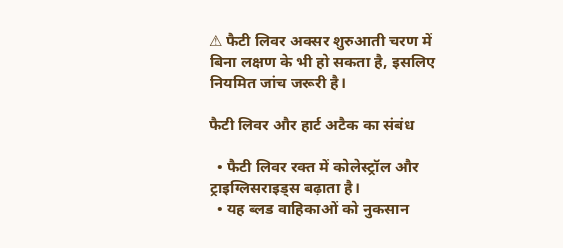⚠ फैटी लिवर अक्सर शुरुआती चरण में बिना लक्षण के भी हो सकता है, इसलिए नियमित जांच जरूरी है।

फैटी लिवर और हार्ट अटैक का संबंध

  • फैटी लिवर रक्त में कोलेस्ट्रॉल और ट्राइग्लिसराइड्स बढ़ाता है।
  • यह ब्लड वाहिकाओं को नुकसान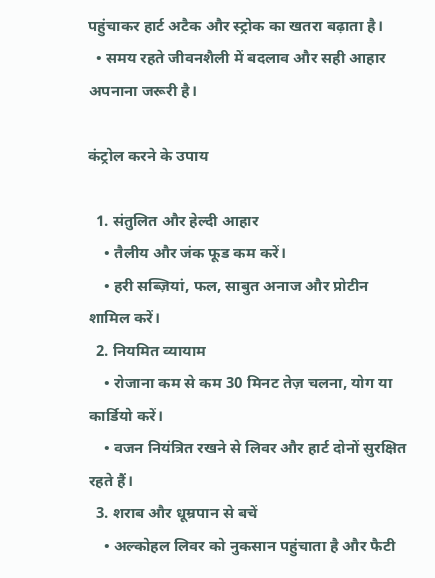पहुंचाकर हार्ट अटैक और स्ट्रोक का खतरा बढ़ाता है।
  • समय रहते जीवनशैली में बदलाव और सही आहार अपनाना जरूरी है।

कंट्रोल करने के उपाय

  1. संतुलित और हेल्दी आहार
    • तैलीय और जंक फूड कम करें।
    • हरी सब्ज़ियां, फल, साबुत अनाज और प्रोटीन शामिल करें।
  2. नियमित व्यायाम
    • रोजाना कम से कम 30 मिनट तेज़ चलना, योग या कार्डियो करें।
    • वजन नियंत्रित रखने से लिवर और हार्ट दोनों सुरक्षित रहते हैं।
  3. शराब और धूम्रपान से बचें
    • अल्कोहल लिवर को नुकसान पहुंचाता है और फैटी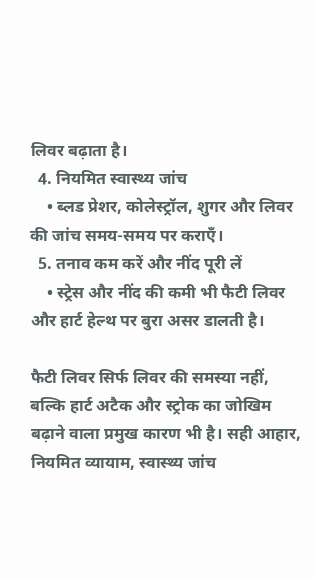लिवर बढ़ाता है।
  4. नियमित स्वास्थ्य जांच
    • ब्लड प्रेशर, कोलेस्ट्रॉल, शुगर और लिवर की जांच समय-समय पर कराएँ।
  5. तनाव कम करें और नींद पूरी लें
    • स्ट्रेस और नींद की कमी भी फैटी लिवर और हार्ट हेल्थ पर बुरा असर डालती है।

फैटी लिवर सिर्फ लिवर की समस्या नहीं, बल्कि हार्ट अटैक और स्ट्रोक का जोखिम बढ़ाने वाला प्रमुख कारण भी है। सही आहार, नियमित व्यायाम, स्वास्थ्य जांच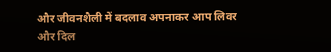और जीवनशैली में बदलाव अपनाकर आप लिवर और दिल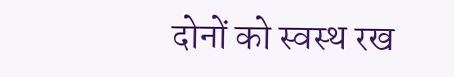दोनों को स्वस्थ रख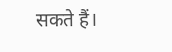सकते हैं।